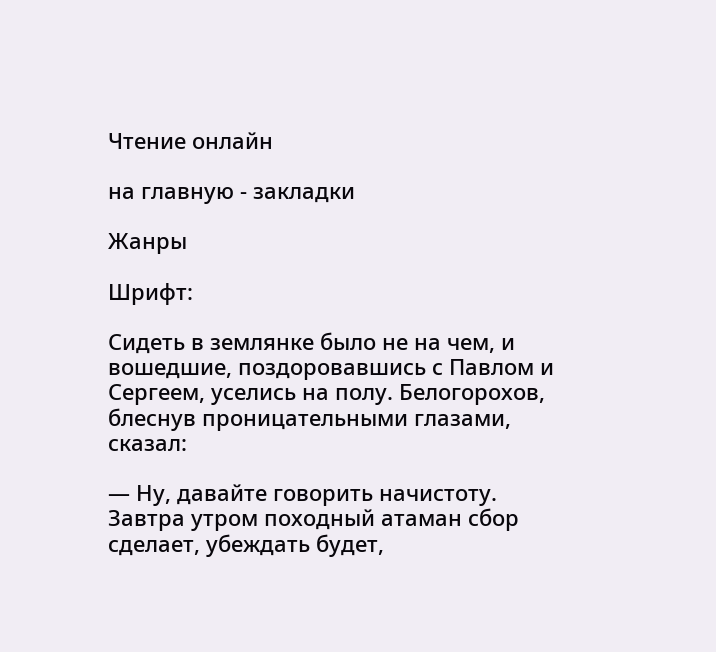Чтение онлайн

на главную - закладки

Жанры

Шрифт:

Сидеть в землянке было не на чем, и вошедшие, поздоровавшись с Павлом и Сергеем, уселись на полу. Белогорохов, блеснув проницательными глазами, сказал:

— Ну, давайте говорить начистоту. Завтра утром походный атаман сбор сделает, убеждать будет,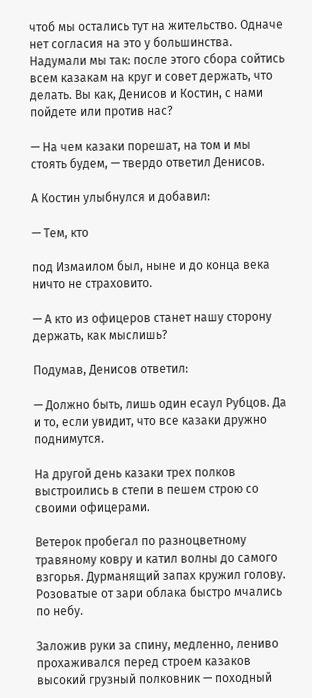чтоб мы остались тут на жительство. Одначе нет согласия на это у большинства. Надумали мы так: после этого сбора сойтись всем казакам на круг и совет держать, что делать. Вы как, Денисов и Костин, с нами пойдете или против нас?

— На чем казаки порешат, на том и мы стоять будем, — твердо ответил Денисов.

А Костин улыбнулся и добавил:

— Тем, кто

под Измаилом был, ныне и до конца века ничто не страховито.

— А кто из офицеров станет нашу сторону держать, как мыслишь?

Подумав, Денисов ответил:

— Должно быть, лишь один есаул Рубцов. Да и то, если увидит, что все казаки дружно поднимутся.

На другой день казаки трех полков выстроились в степи в пешем строю со своими офицерами.

Ветерок пробегал по разноцветному травяному ковру и катил волны до самого взгорья. Дурманящий запах кружил голову. Розоватые от зари облака быстро мчались по небу.

Заложив руки за спину, медленно, лениво прохаживался перед строем казаков высокий грузный полковник — походный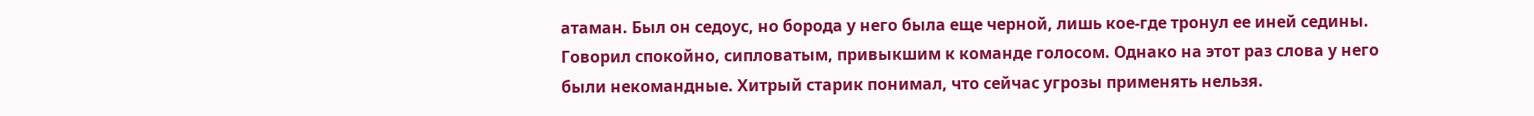атаман. Был он седоус, но борода у него была еще черной, лишь кое-где тронул ее иней седины. Говорил спокойно, сипловатым, привыкшим к команде голосом. Однако на этот раз слова у него были некомандные. Хитрый старик понимал, что сейчас угрозы применять нельзя.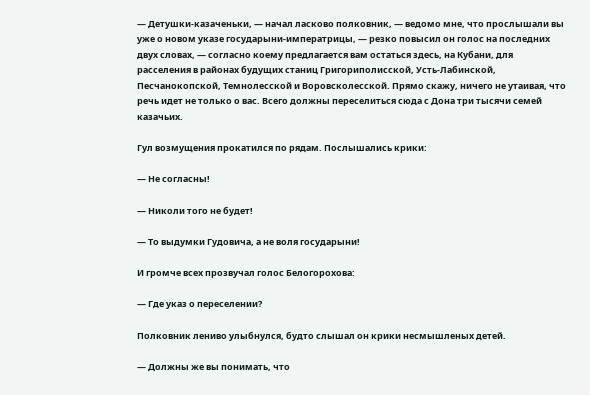— Детушки-казаченьки, — начал ласково полковник, — ведомо мне, что прослышали вы уже о новом указе государыни-императрицы, — резко повысил он голос на последних двух словах, — согласно коему предлагается вам остаться здесь, на Кубани, для расселения в районах будущих станиц Григориполисской, Усть-Лабинской, Песчанокопской, Темнолесской и Воровсколесской. Прямо скажу, ничего не утаивая, что речь идет не только о вас. Всего должны переселиться сюда с Дона три тысячи семей казачьих.

Гул возмущения прокатился по рядам. Послышались крики:

— Не согласны!

— Николи того не будет!

— То выдумки Гудовича, а не воля государыни!

И громче всех прозвучал голос Белогорохова:

— Где указ о переселении?

Полковник лениво улыбнулся, будто слышал он крики несмышленых детей.

— Должны же вы понимать, что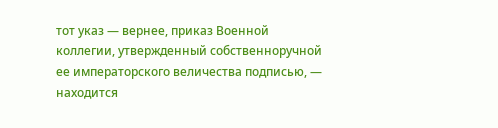тот указ — вернее, приказ Военной коллегии, утвержденный собственноручной ее императорского величества подписью, — находится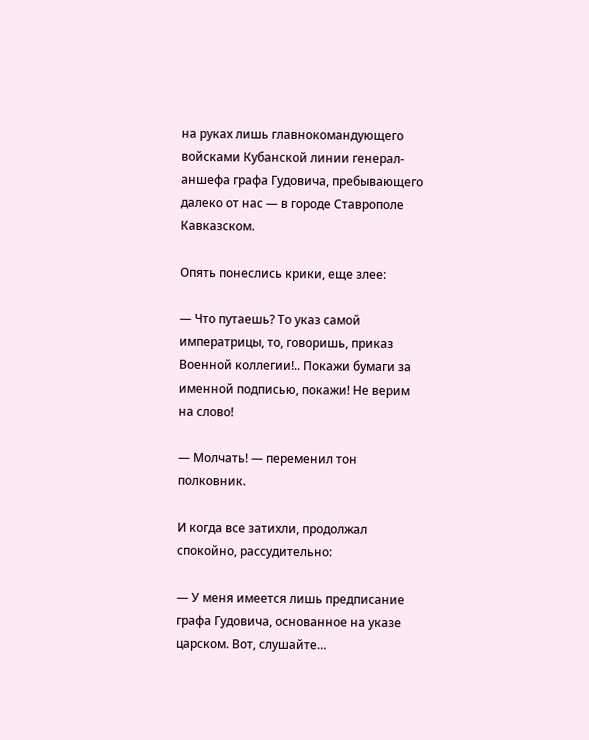на руках лишь главнокомандующего войсками Кубанской линии генерал-аншефа графа Гудовича, пребывающего далеко от нас — в городе Ставрополе Кавказском.

Опять понеслись крики, еще злее:

— Что путаешь? То указ самой императрицы, то, говоришь, приказ Военной коллегии!.. Покажи бумаги за именной подписью, покажи! Не верим на слово!

— Молчать! — переменил тон полковник.

И когда все затихли, продолжал спокойно, рассудительно:

— У меня имеется лишь предписание графа Гудовича, основанное на указе царском. Вот, слушайте…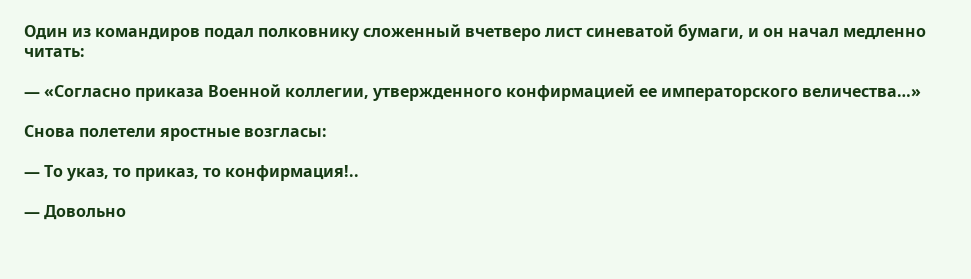Один из командиров подал полковнику сложенный вчетверо лист синеватой бумаги, и он начал медленно читать:

— «Согласно приказа Военной коллегии, утвержденного конфирмацией ее императорского величества…»

Снова полетели яростные возгласы:

— То указ, то приказ, то конфирмация!..

— Довольно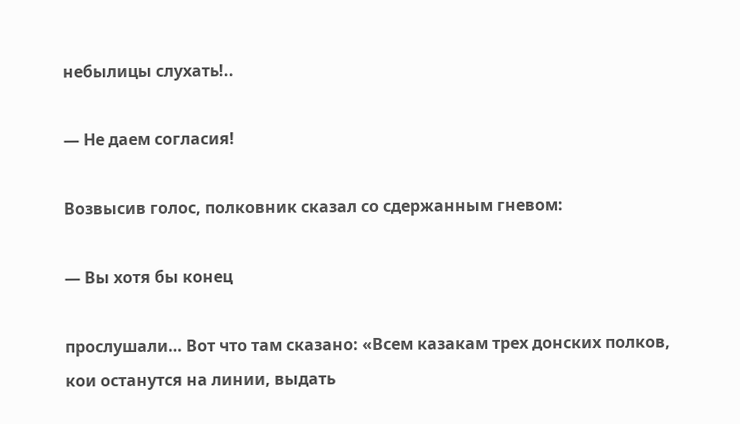небылицы слухать!..

— Не даем согласия!

Возвысив голос, полковник сказал со сдержанным гневом:

— Вы хотя бы конец

прослушали… Вот что там сказано: «Всем казакам трех донских полков, кои останутся на линии, выдать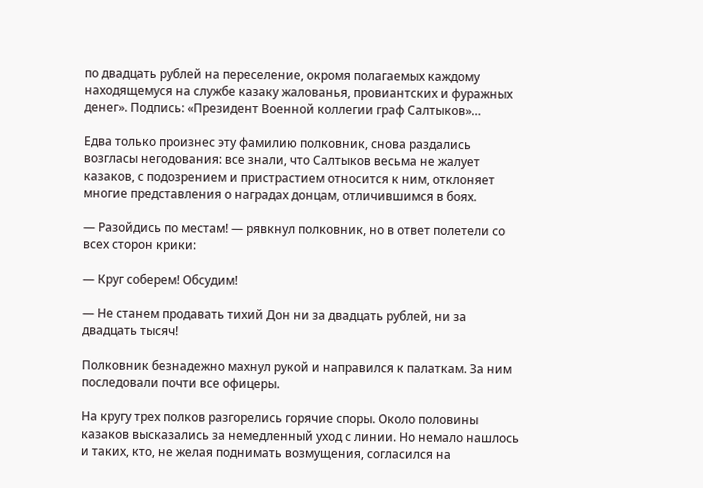по двадцать рублей на переселение, окромя полагаемых каждому находящемуся на службе казаку жалованья, провиантских и фуражных денег». Подпись: «Президент Военной коллегии граф Салтыков»…

Едва только произнес эту фамилию полковник, снова раздались возгласы негодования: все знали, что Салтыков весьма не жалует казаков, с подозрением и пристрастием относится к ним, отклоняет многие представления о наградах донцам, отличившимся в боях.

— Разойдись по местам! — рявкнул полковник, но в ответ полетели со всех сторон крики:

— Круг соберем! Обсудим!

— Не станем продавать тихий Дон ни за двадцать рублей, ни за двадцать тысяч!

Полковник безнадежно махнул рукой и направился к палаткам. За ним последовали почти все офицеры.

На кругу трех полков разгорелись горячие споры. Около половины казаков высказались за немедленный уход с линии. Но немало нашлось и таких, кто, не желая поднимать возмущения, согласился на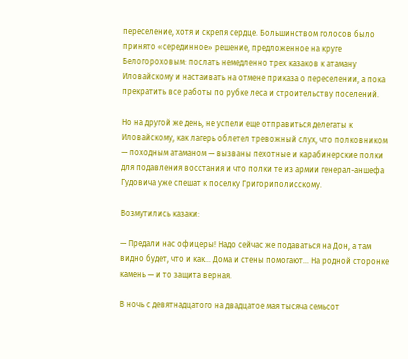переселение, хотя и скрепя сердце. Большинством голосов было принято «серединное» решение, предложенное на круге Белогороховым: послать немедленно трех казаков к атаману Иловайскому и настаивать на отмене приказа о переселении, а пока прекратить все работы по рубке леса и строительству поселений.

Но на другой же день, не успели еще отправиться делегаты к Иловайскому, как лагерь облетел тревожный слух, что полковником — походным атаманом — вызваны пехотные и карабинерские полки для подавления восстания и что полки те из армии генерал-аншефа Гудовича уже спешат к поселку Григориполисскому.

Возмутились казаки:

— Предали нас офицеры! Надо сейчас же подаваться на Дон, а там видно будет, что и как… Дома и стены помогают… На родной сторонке камень — и то защита верная.

В ночь с девятнадцатого на двадцатое мая тысяча семьсот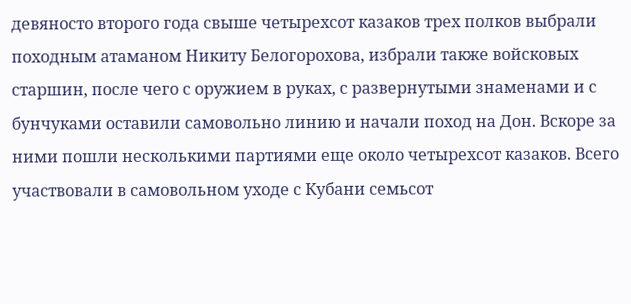девяносто второго года свыше четырехсот казаков трех полков выбрали походным атаманом Никиту Белогорохова, избрали также войсковых старшин, после чего с оружием в руках, с развернутыми знаменами и с бунчуками оставили самовольно линию и начали поход на Дон. Вскоре за ними пошли несколькими партиями еще около четырехсот казаков. Всего участвовали в самовольном уходе с Кубани семьсот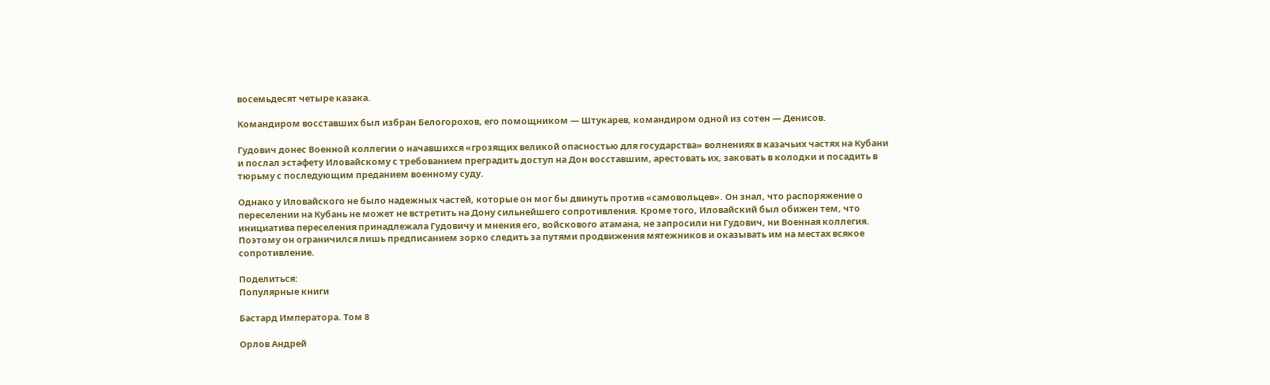восемьдесят четыре казака.

Командиром восставших был избран Белогорохов, его помощником — Штукарев, командиром одной из сотен — Денисов.

Гудович донес Военной коллегии о начавшихся «грозящих великой опасностью для государства» волнениях в казачьих частях на Кубани и послал эстафету Иловайскому с требованием преградить доступ на Дон восставшим, арестовать их, заковать в колодки и посадить в тюрьму с последующим преданием военному суду.

Однако у Иловайского не было надежных частей, которые он мог бы двинуть против «самовольцев». Он знал, что распоряжение о переселении на Кубань не может не встретить на Дону сильнейшего сопротивления. Кроме того, Иловайский был обижен тем, что инициатива переселения принадлежала Гудовичу и мнения его, войскового атамана, не запросили ни Гудович, ни Военная коллегия. Поэтому он ограничился лишь предписанием зорко следить за путями продвижения мятежников и оказывать им на местах всякое сопротивление.

Поделиться:
Популярные книги

Бастард Императора. Том 8

Орлов Андрей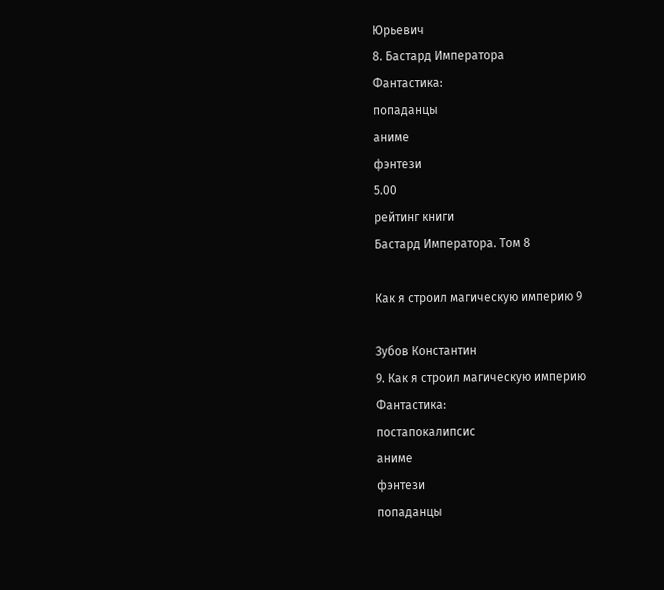Юрьевич
8. Бастард Императора
Фантастика:
попаданцы
аниме
фэнтези
5.00
рейтинг книги
Бастард Императора. Том 8

Как я строил магическую империю 9

Зубов Константин
9. Как я строил магическую империю
Фантастика:
постапокалипсис
аниме
фэнтези
попаданцы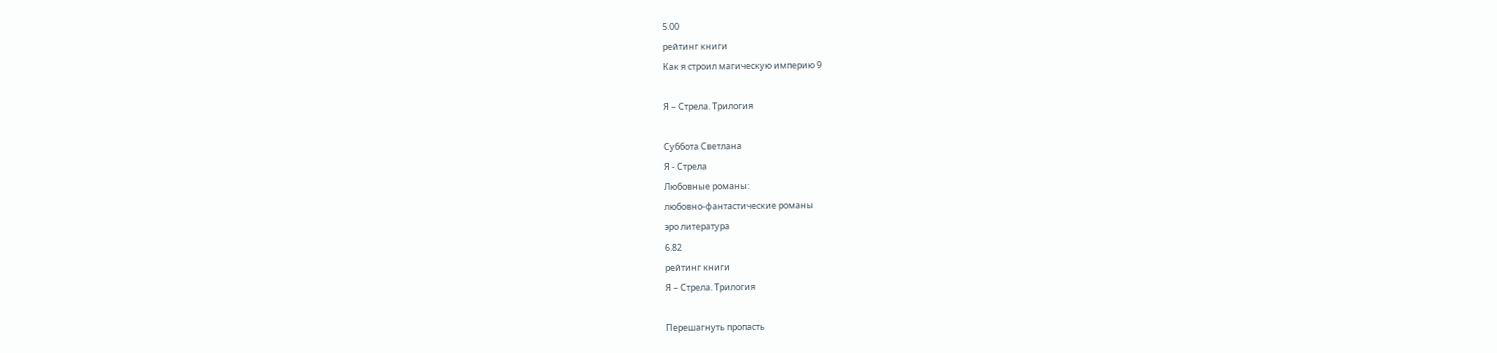5.00
рейтинг книги
Как я строил магическую империю 9

Я – Стрела. Трилогия

Суббота Светлана
Я - Стрела
Любовные романы:
любовно-фантастические романы
эро литература
6.82
рейтинг книги
Я – Стрела. Трилогия

Перешагнуть пропасть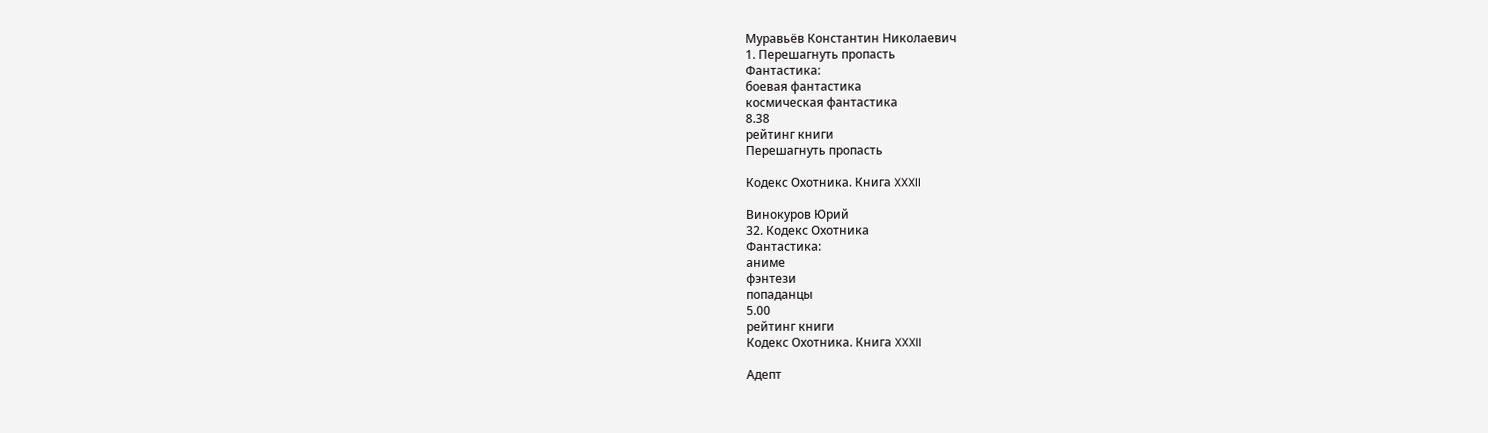Муравьёв Константин Николаевич
1. Перешагнуть пропасть
Фантастика:
боевая фантастика
космическая фантастика
8.38
рейтинг книги
Перешагнуть пропасть

Кодекс Охотника. Книга XXXII

Винокуров Юрий
32. Кодекс Охотника
Фантастика:
аниме
фэнтези
попаданцы
5.00
рейтинг книги
Кодекс Охотника. Книга XXXII

Адепт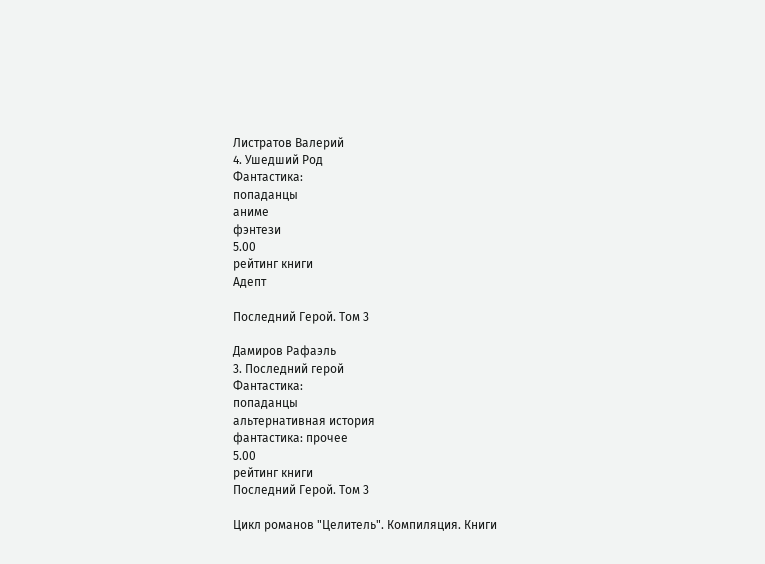Листратов Валерий
4. Ушедший Род
Фантастика:
попаданцы
аниме
фэнтези
5.00
рейтинг книги
Адепт

Последний Герой. Том 3

Дамиров Рафаэль
3. Последний герой
Фантастика:
попаданцы
альтернативная история
фантастика: прочее
5.00
рейтинг книги
Последний Герой. Том 3

Цикл романов "Целитель". Компиляция. Книги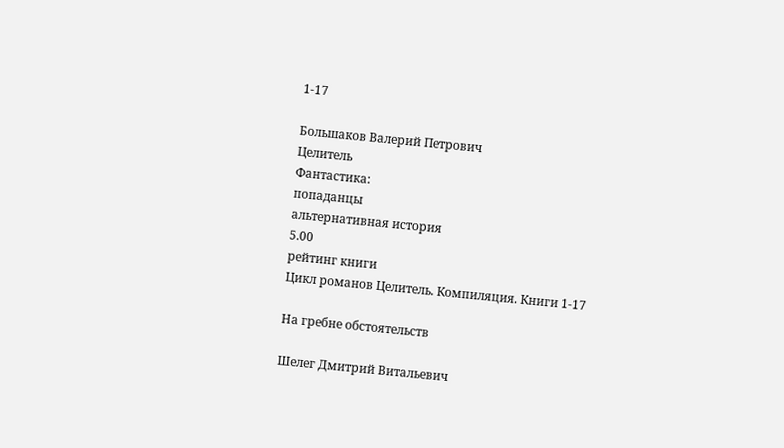1-17

Большаков Валерий Петрович
Целитель
Фантастика:
попаданцы
альтернативная история
5.00
рейтинг книги
Цикл романов Целитель. Компиляция. Книги 1-17

На гребне обстоятельств

Шелег Дмитрий Витальевич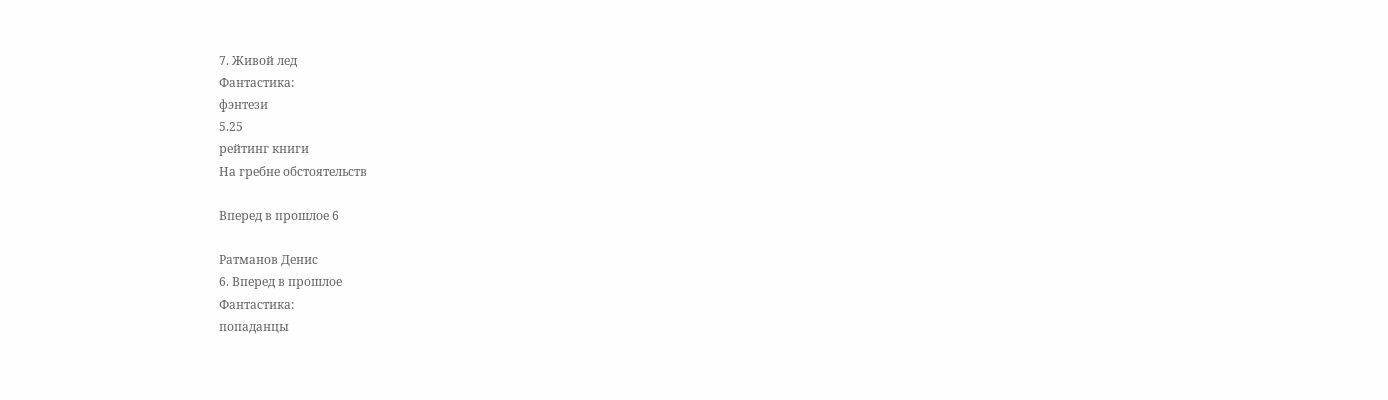7. Живой лед
Фантастика:
фэнтези
5.25
рейтинг книги
На гребне обстоятельств

Вперед в прошлое 6

Ратманов Денис
6. Вперед в прошлое
Фантастика:
попаданцы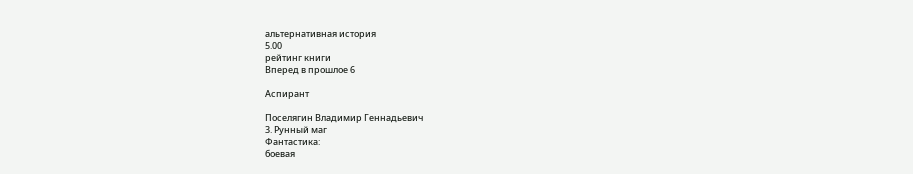альтернативная история
5.00
рейтинг книги
Вперед в прошлое 6

Аспирант

Поселягин Владимир Геннадьевич
3. Рунный маг
Фантастика:
боевая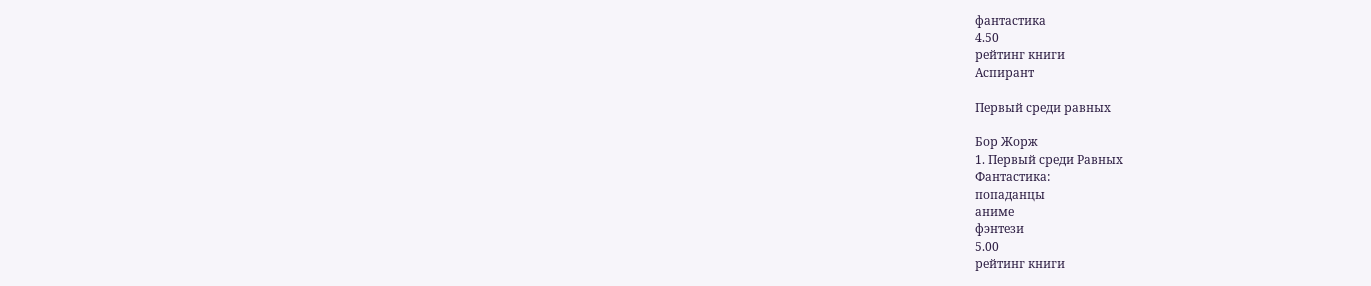фантастика
4.50
рейтинг книги
Аспирант

Первый среди равных

Бор Жорж
1. Первый среди Равных
Фантастика:
попаданцы
аниме
фэнтези
5.00
рейтинг книги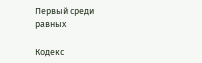Первый среди равных

Кодекс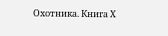Охотника. Книга X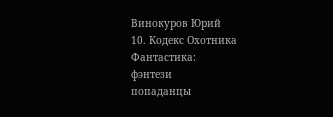Винокуров Юрий
10. Кодекс Охотника
Фантастика:
фэнтези
попаданцы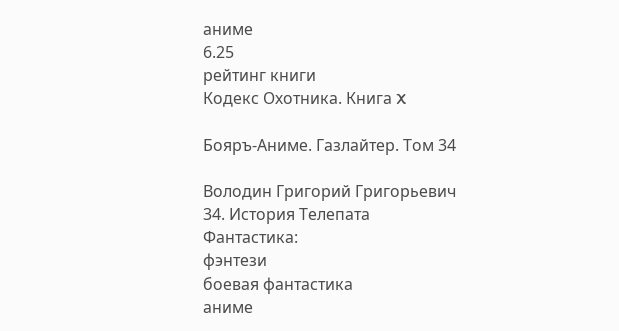аниме
6.25
рейтинг книги
Кодекс Охотника. Книга X

Бояръ-Аниме. Газлайтер. Том 34

Володин Григорий Григорьевич
34. История Телепата
Фантастика:
фэнтези
боевая фантастика
аниме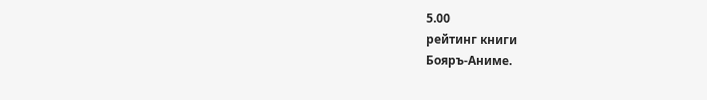5.00
рейтинг книги
Бояръ-Аниме.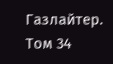Газлайтер. Том 34